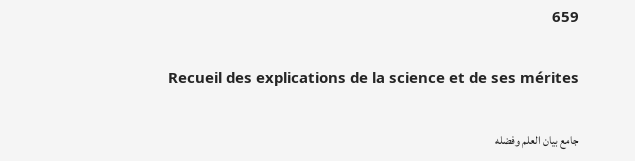659

Recueil des explications de la science et de ses mérites

جامع بيان العلم وفضله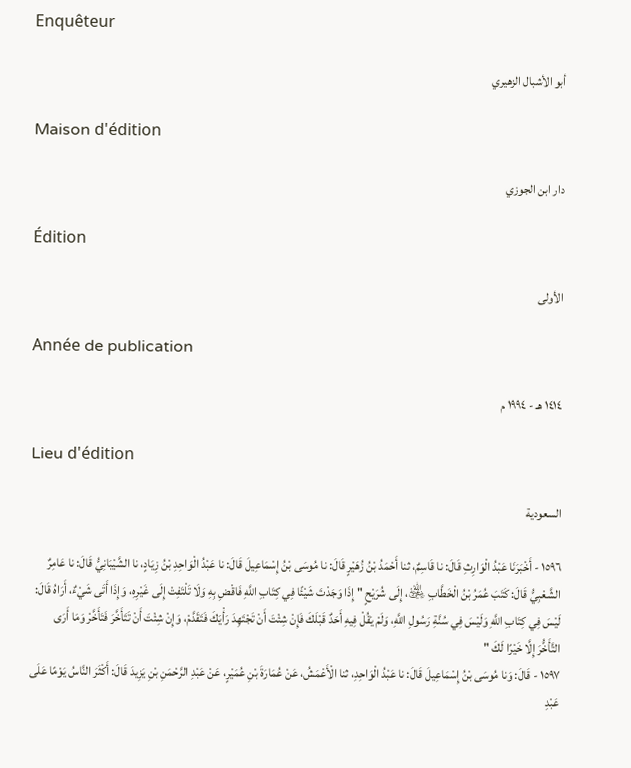Enquêteur

أبو الأشبال الزهيري

Maison d'édition

دار ابن الجوزي

Édition

الأولى

Année de publication

١٤١٤ هـ - ١٩٩٤ م

Lieu d'édition

السعودية

١٥٩٦ - أَخْبَرَنَا عَبْدُ الْوَارِثِ قَالَ: نا قَاسِمٌ، ثنا أَحْمَدُ بْنُ زُهَيْرٍ قَالَ: نا مُوسَى بْنُ إِسْمَاعِيلَ قَالَ: نا عَبْدُ الْوَاحِدِ بْنُ زِيَادٍ، نا الشَّيْبَانِيُّ قَالَ: نا عَامِرٌ الشَّعْبِيُّ قَالَ: كَتَبَ عُمَرُ بْنُ الْخَطَّابِ ﵁، إِلَى شُرَيْحٍ " إِذَا وَجَدْتَ شَيْئًا فِي كِتَابِ اللَّهِ فَاقْضِ بِهِ وَلَا تَلْتَفِتْ إِلَى غَيْرِهِ، وَإِذَا أَتَى شَيْءٌ، أَرَاهُ قَالَ: لَيْسَ فِي كِتَابِ اللَّهِ وَلَيْسَ فِي سُنَّةِ رَسُولِ اللَّهِ، وَلَمْ يَقُلْ فِيهِ أَحَدٌ قَبْلَكَ فَإِنْ شِئْتَ أَنْ تَجْتَهِدَ رَأْيَكَ فَتَقَدَّمْ، وَإِنْ شِئْتَ أَنْ تَتَأَخَّرَ فَتَأَخَّرْ وَمَا أَرَى التَّأَخُّرَ إِلَّا خَيْرًا لَكَ "
١٥٩٧ - قَالَ: وَنا مُوسَى بْنُ إِسْمَاعِيلَ قَالَ: نا عَبْدُ الْوَاحِدِ، ثنا الْأَعْمَشُ، عَنْ عُمَارَةَ بْنِ عُمَيْرٍ، عَنْ عَبْدِ الرَّحْمَنِ بْنِ يَزِيدَ قَالَ: أَكْثَرَ النَّاسُ يَوْمًا عَلَى عَبْدِ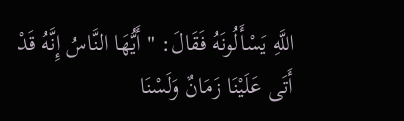اللَّهِ يَسْأَلُونَهُ فَقَالَ: " أَيُّهَا النَّاسُ إِنَّهُ قَدْ أَتَى عَلَيْنَا زَمَانٌ وَلَسْنَا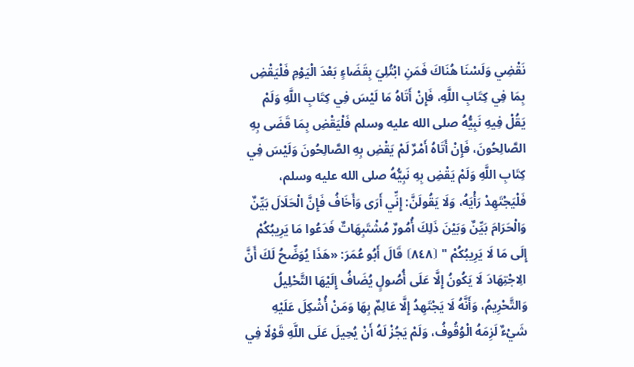نَقْضِي وَلَسْنَا هُنَاكَ فَمَنِ ابْتُلِيَ بِقَضَاءٍ بَعْدَ الْيَوْمِ فَلْيَقْضِ بِمَا فِي كِتَابِ اللَّهِ، فَإِنْ أَتَاهُ مَا لَيْسَ فِي كِتَابِ اللَّهِ وَلَمْ يَقُلْ فِيهِ نَبِيُّهُ صلى الله عليه وسلم فَلْيَقْضِ بِمَا قَضَى بِهِ الصَّالِحُونَ، فَإِنْ أَتَاهُ أَمْرٌ لَمْ يَقْضِ بِهِ الصَّالِحُونَ وَلَيْسَ فِي كِتَابِ اللَّهِ وَلَمْ يَقْضِ بِهِ نَبِيُّهُ صلى الله عليه وسلم، فَلْيَجْتَهِدْ رَأْيَهُ، وَلَا يَقُولَنَّ: إِنِّي أَرَى وَأَخَافُ فَإِنَّ الْحَلَالَ بَيِّنٌ وَالْحَرَامَ بَيِّنٌ وَبَيْنَ ذَلِكَ أُمُورٌ مُشْتَبِهَاتٌ فَدَعُوا مَا يَرِيبُكُمْ إِلَى مَا لَا يَرِيبُكُمْ " ⦗٨٤٨⦘ قَالَ أَبُو عُمَرَ: «هَذَا يُوَضِّحُ لَكَ أَنَّ الِاجْتِهَادَ لَا يَكُونُ إِلَّا عَلَى أُصُولٍ يُضَافُ إِلَيْهَا التَّحْلِيلُ وَالتَّحْرِيمُ، وَأَنَّهُ لَا يَجْتَهِدُ إِلَّا عَالِمٌ بِهَا وَمَنْ أُشْكِلَ عَلَيْهِ شَيْءٌ لَزِمَهُ الْوُقُوفُ، وَلَمْ يَجُزْ لَهُ أَنْ يُحِيلَ عَلَى اللَّهِ قَوْلًا فِي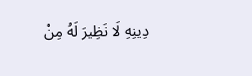دِينِهِ لَا نَظِيرَ لَهُ مِنْ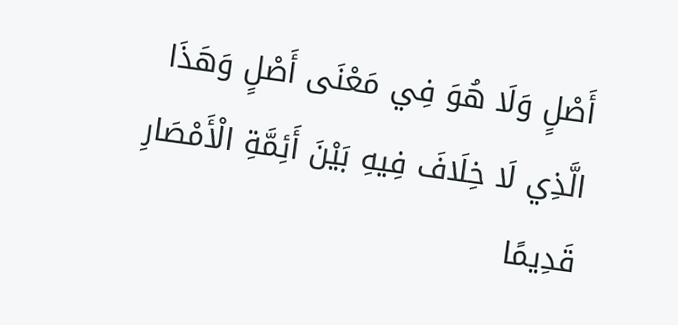أَصْلٍ وَلَا هُوَ فِي مَعْنَى أَصْلٍ وَهَذَا الَّذِي لَا خِلَافَ فِيهِ بَيْنَ أَئِمَّةِ الْأَمْصَارِ قَدِيمًا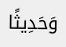وَحَدِيثًا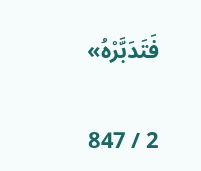فَتَدَبَّرْهُ»

2 / 847